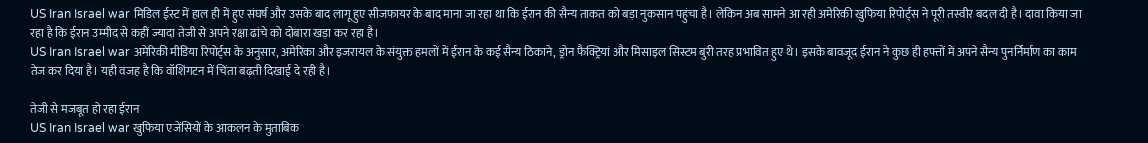US Iran Israel war मिडिल ईस्ट में हाल ही में हुए संघर्ष और उसके बाद लागू हुए सीजफायर के बाद माना जा रहा था कि ईरान की सैन्य ताकत को बड़ा नुकसान पहुंचा है। लेकिन अब सामने आ रही अमेरिकी खुफिया रिपोर्ट्स ने पूरी तस्वीर बदल दी है। दावा किया जा रहा है कि ईरान उम्मीद से कहीं ज्यादा तेजी से अपने रक्षा ढांचे को दोबारा खड़ा कर रहा है।
US Iran Israel war अमेरिकी मीडिया रिपोर्ट्स के अनुसार, अमेरिका और इजरायल के संयुक्त हमलों में ईरान के कई सैन्य ठिकाने, ड्रोन फैक्ट्रियां और मिसाइल सिस्टम बुरी तरह प्रभावित हुए थे। इसके बावजूद ईरान ने कुछ ही हफ्तों में अपने सैन्य पुनर्निर्माण का काम तेज कर दिया है। यही वजह है कि वॉशिंगटन में चिंता बढ़ती दिखाई दे रही है।

तेजी से मजबूत हो रहा ईरान
US Iran Israel war खुफिया एजेंसियों के आकलन के मुताबिक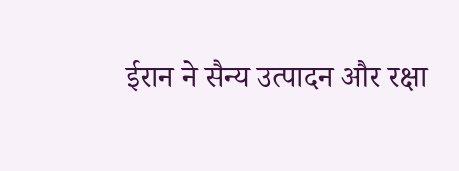ईरान ने सैन्य उत्पादन और रक्षा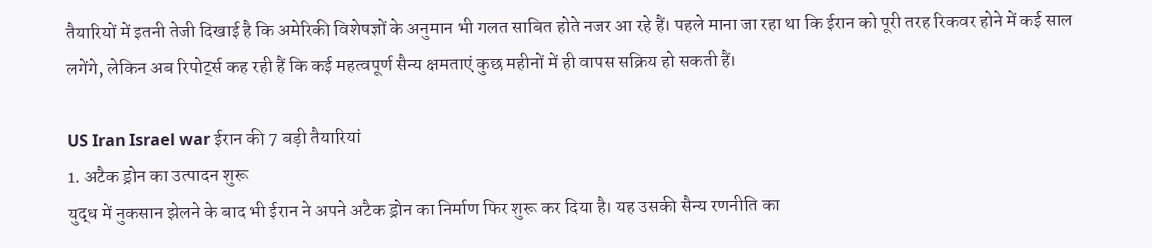तैयारियों में इतनी तेजी दिखाई है कि अमेरिकी विशेषज्ञों के अनुमान भी गलत साबित होते नजर आ रहे हैं। पहले माना जा रहा था कि ईरान को पूरी तरह रिकवर होने में कई साल लगेंगे, लेकिन अब रिपोर्ट्स कह रही हैं कि कई महत्वपूर्ण सैन्य क्षमताएं कुछ महीनों में ही वापस सक्रिय हो सकती हैं।

US Iran Israel war ईरान की 7 बड़ी तैयारियां
1. अटैक ड्रोन का उत्पादन शुरू
युद्ध में नुकसान झेलने के बाद भी ईरान ने अपने अटैक ड्रोन का निर्माण फिर शुरू कर दिया है। यह उसकी सैन्य रणनीति का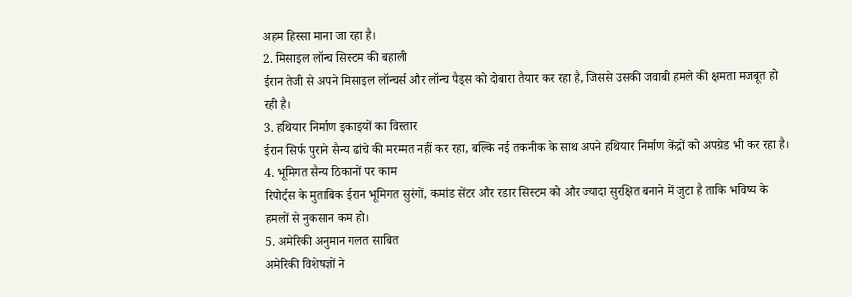अहम हिस्सा माना जा रहा है।
2. मिसाइल लॉन्च सिस्टम की बहाली
ईरान तेजी से अपने मिसाइल लॉन्चर्स और लॉन्च पैड्स को दोबारा तैयार कर रहा है, जिससे उसकी जवाबी हमले की क्षमता मजबूत हो रही है।
3. हथियार निर्माण इकाइयों का विस्तार
ईरान सिर्फ पुराने सैन्य ढांचे की मरम्मत नहीं कर रहा, बल्कि नई तकनीक के साथ अपने हथियार निर्माण केंद्रों को अपग्रेड भी कर रहा है।
4. भूमिगत सैन्य ठिकानों पर काम
रिपोर्ट्स के मुताबिक ईरान भूमिगत सुरंगों, कमांड सेंटर और रडार सिस्टम को और ज्यादा सुरक्षित बनाने में जुटा है ताकि भविष्य के हमलों से नुकसान कम हो।
5. अमेरिकी अनुमान गलत साबित
अमेरिकी विशेषज्ञों ने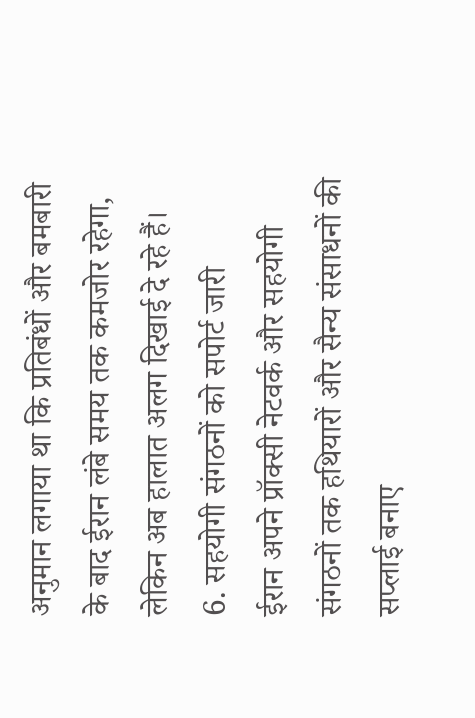अनुमान लगाया था कि प्रतिबंधों और बमबारी के बाद ईरान लंबे समय तक कमजोर रहेगा, लेकिन अब हालात अलग दिखाई दे रहे हैं।
6. सहयोगी संगठनों को सपोर्ट जारी
ईरान अपने प्रॉक्सी नेटवर्क और सहयोगी संगठनों तक हथियारों और सैन्य संसाधनों की सप्लाई बनाए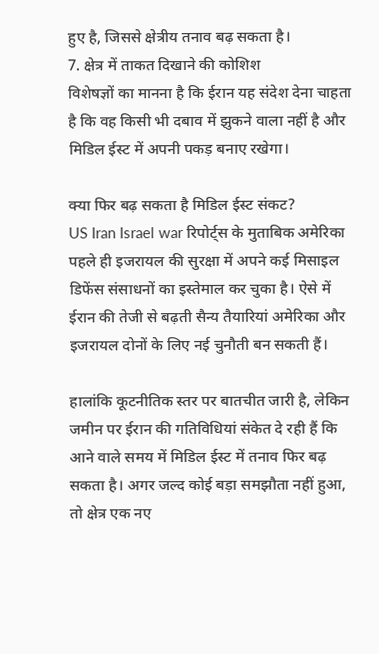हुए है, जिससे क्षेत्रीय तनाव बढ़ सकता है।
7. क्षेत्र में ताकत दिखाने की कोशिश
विशेषज्ञों का मानना है कि ईरान यह संदेश देना चाहता है कि वह किसी भी दबाव में झुकने वाला नहीं है और मिडिल ईस्ट में अपनी पकड़ बनाए रखेगा।

क्या फिर बढ़ सकता है मिडिल ईस्ट संकट?
US Iran Israel war रिपोर्ट्स के मुताबिक अमेरिका पहले ही इजरायल की सुरक्षा में अपने कई मिसाइल डिफेंस संसाधनों का इस्तेमाल कर चुका है। ऐसे में ईरान की तेजी से बढ़ती सैन्य तैयारियां अमेरिका और इजरायल दोनों के लिए नई चुनौती बन सकती हैं।

हालांकि कूटनीतिक स्तर पर बातचीत जारी है, लेकिन जमीन पर ईरान की गतिविधियां संकेत दे रही हैं कि आने वाले समय में मिडिल ईस्ट में तनाव फिर बढ़ सकता है। अगर जल्द कोई बड़ा समझौता नहीं हुआ, तो क्षेत्र एक नए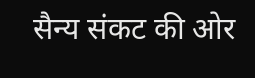सैन्य संकट की ओर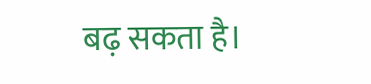बढ़ सकता है।